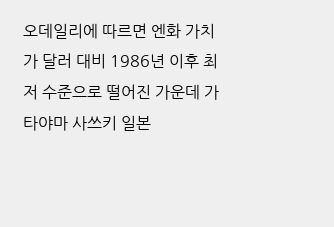오데일리에 따르면 엔화 가치가 달러 대비 1986년 이후 최저 수준으로 떨어진 가운데 가타야마 사쓰키 일본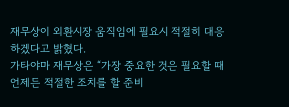재무상이 외환시장 움직임에 필요시 적절히 대응하겠다고 밝혔다.
가타야마 재무상은 “가장 중요한 것은 필요할 때 언제든 적절한 조치를 할 준비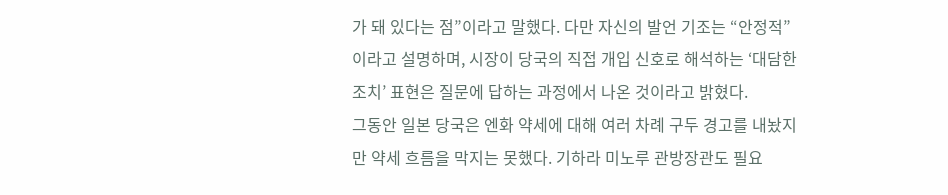가 돼 있다는 점”이라고 말했다. 다만 자신의 발언 기조는 “안정적”이라고 설명하며, 시장이 당국의 직접 개입 신호로 해석하는 ‘대담한 조치’ 표현은 질문에 답하는 과정에서 나온 것이라고 밝혔다.
그동안 일본 당국은 엔화 약세에 대해 여러 차례 구두 경고를 내놨지만 약세 흐름을 막지는 못했다. 기하라 미노루 관방장관도 필요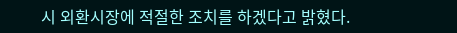시 외환시장에 적절한 조치를 하겠다고 밝혔다.